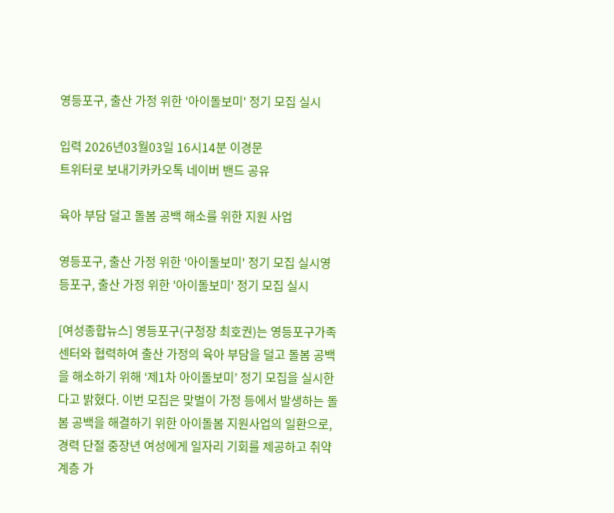영등포구, 출산 가정 위한 '아이돌보미' 정기 모집 실시

입력 2026년03월03일 16시14분 이경문
트위터로 보내기카카오톡 네이버 밴드 공유

육아 부담 덜고 돌봄 공백 해소를 위한 지원 사업

영등포구, 출산 가정 위한 '아이돌보미' 정기 모집 실시영등포구, 출산 가정 위한 '아이돌보미' 정기 모집 실시

[여성종합뉴스] 영등포구(구청장 최호권)는 영등포구가족센터와 협력하여 출산 가정의 육아 부담을 덜고 돌봄 공백을 해소하기 위해 ‘제1차 아이돌보미’ 정기 모집을 실시한다고 밝혔다. 이번 모집은 맞벌이 가정 등에서 발생하는 돌봄 공백을 해결하기 위한 아이돌봄 지원사업의 일환으로, 경력 단절 중장년 여성에게 일자리 기회를 제공하고 취약계층 가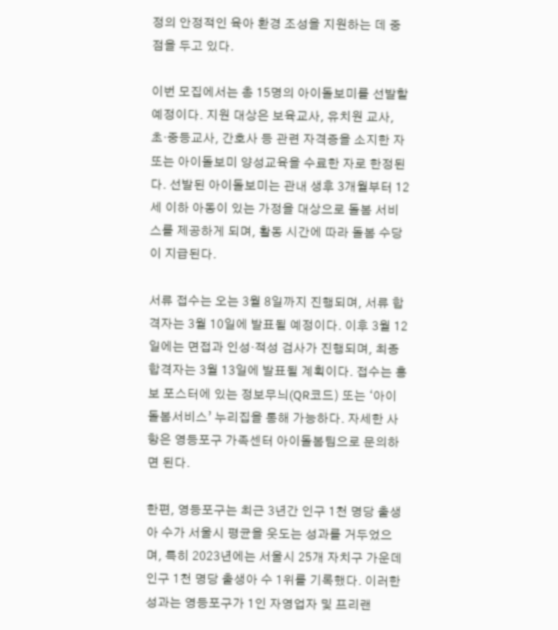정의 안정적인 육아 환경 조성을 지원하는 데 중점을 두고 있다.

이번 모집에서는 총 15명의 아이돌보미를 선발할 예정이다. 지원 대상은 보육교사, 유치원 교사, 초·중등교사, 간호사 등 관련 자격증을 소지한 자 또는 아이돌보미 양성교육을 수료한 자로 한정된다. 선발된 아이돌보미는 관내 생후 3개월부터 12세 이하 아동이 있는 가정을 대상으로 돌봄 서비스를 제공하게 되며, 활동 시간에 따라 돌봄 수당이 지급된다.

서류 접수는 오는 3월 8일까지 진행되며, 서류 합격자는 3월 10일에 발표될 예정이다. 이후 3월 12일에는 면접과 인성·적성 검사가 진행되며, 최종 합격자는 3월 13일에 발표될 계획이다. 접수는 홍보 포스터에 있는 정보무늬(QR코드) 또는 ‘아이돌봄서비스’ 누리집을 통해 가능하다. 자세한 사항은 영등포구 가족센터 아이돌봄팀으로 문의하면 된다.

한편, 영등포구는 최근 3년간 인구 1천 명당 출생아 수가 서울시 평균을 웃도는 성과를 거두었으며, 특히 2023년에는 서울시 25개 자치구 가운데 인구 1천 명당 출생아 수 1위를 기록했다. 이러한 성과는 영등포구가 1인 자영업자 및 프리랜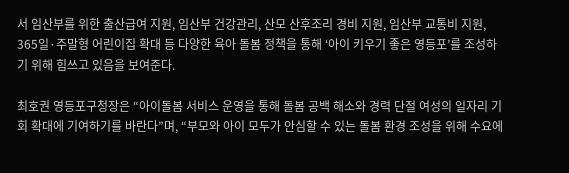서 임산부를 위한 출산급여 지원, 임산부 건강관리, 산모 산후조리 경비 지원, 임산부 교통비 지원, 365일·주말형 어린이집 확대 등 다양한 육아 돌봄 정책을 통해 ‘아이 키우기 좋은 영등포’를 조성하기 위해 힘쓰고 있음을 보여준다.

최호권 영등포구청장은 “아이돌봄 서비스 운영을 통해 돌봄 공백 해소와 경력 단절 여성의 일자리 기회 확대에 기여하기를 바란다”며, “부모와 아이 모두가 안심할 수 있는 돌봄 환경 조성을 위해 수요에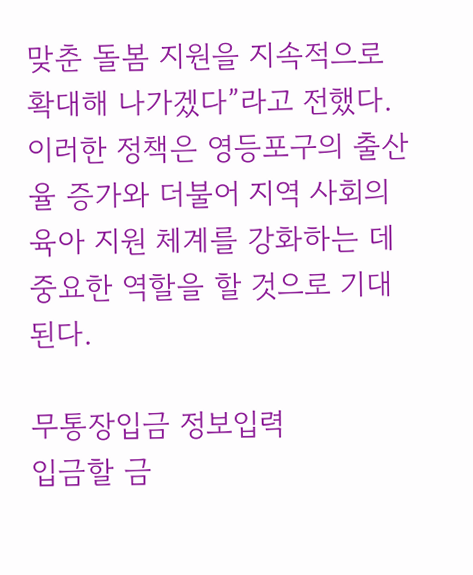맞춘 돌봄 지원을 지속적으로 확대해 나가겠다”라고 전했다. 이러한 정책은 영등포구의 출산율 증가와 더불어 지역 사회의 육아 지원 체계를 강화하는 데 중요한 역할을 할 것으로 기대된다.

무통장입금 정보입력
입금할 금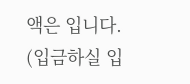액은 입니다. (입금하실 입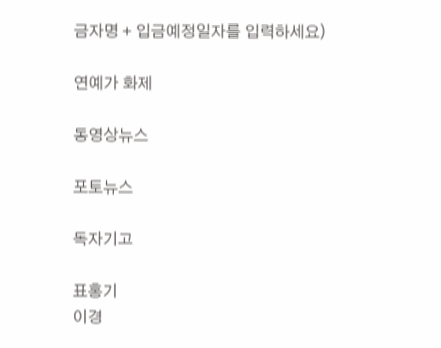금자명 + 입금예정일자를 입력하세요)

연예가 화제

동영상뉴스

포토뉴스

독자기고

표홍기
이경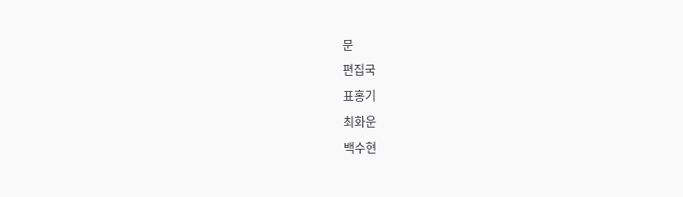문
편집국
표홍기
최화운
백수현